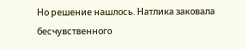Но решение нашлось. Натлика заковала бесчувственного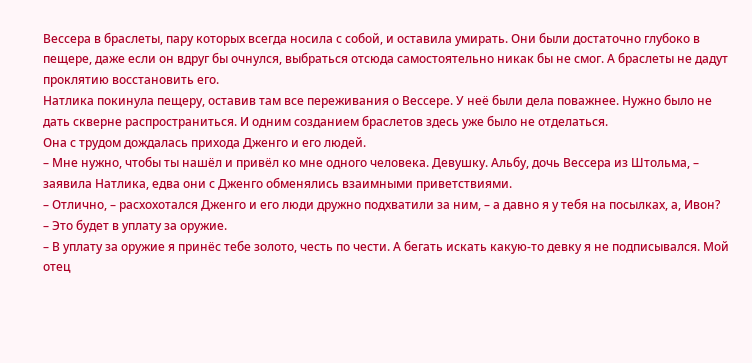Вессера в браслеты, пару которых всегда носила с собой, и оставила умирать. Они были достаточно глубоко в пещере, даже если он вдруг бы очнулся, выбраться отсюда самостоятельно никак бы не смог. А браслеты не дадут проклятию восстановить его.
Натлика покинула пещеру, оставив там все переживания о Вессере. У неё были дела поважнее. Нужно было не дать скверне распространиться. И одним созданием браслетов здесь уже было не отделаться.
Она с трудом дождалась прихода Дженго и его людей.
– Мне нужно, чтобы ты нашёл и привёл ко мне одного человека. Девушку. Альбу, дочь Вессера из Штольма, – заявила Натлика, едва они с Дженго обменялись взаимными приветствиями.
– Отлично, – расхохотался Дженго и его люди дружно подхватили за ним, – а давно я у тебя на посылках, а, Ивон?
– Это будет в уплату за оружие.
– В уплату за оружие я принёс тебе золото, честь по чести. А бегать искать какую-то девку я не подписывался. Мой отец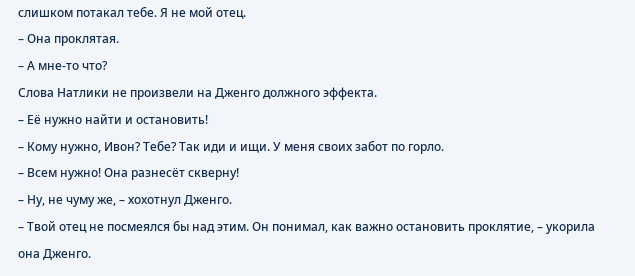слишком потакал тебе. Я не мой отец.
– Она проклятая.
– А мне-то что?
Слова Натлики не произвели на Дженго должного эффекта.
– Её нужно найти и остановить!
– Кому нужно, Ивон? Тебе? Так иди и ищи. У меня своих забот по горло.
– Всем нужно! Она разнесёт скверну!
– Ну, не чуму же, – хохотнул Дженго.
– Твой отец не посмеялся бы над этим. Он понимал, как важно остановить проклятие, – укорила она Дженго.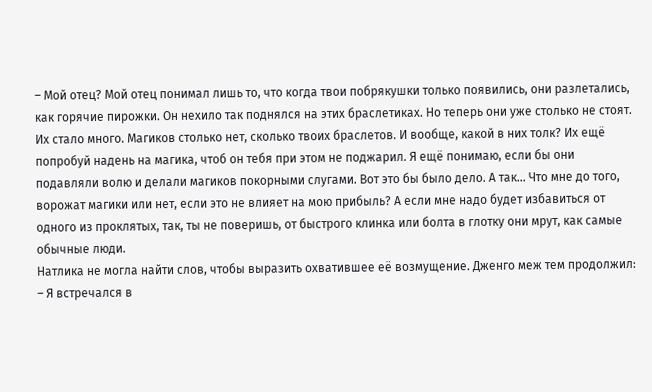– Мой отец? Мой отец понимал лишь то, что когда твои побрякушки только появились, они разлетались, как горячие пирожки. Он нехило так поднялся на этих браслетиках. Но теперь они уже столько не стоят. Их стало много. Магиков столько нет, сколько твоих браслетов. И вообще, какой в них толк? Их ещё попробуй надень на магика, чтоб он тебя при этом не поджарил. Я ещё понимаю, если бы они подавляли волю и делали магиков покорными слугами. Вот это бы было дело. А так… Что мне до того, ворожат магики или нет, если это не влияет на мою прибыль? А если мне надо будет избавиться от одного из проклятых, так, ты не поверишь, от быстрого клинка или болта в глотку они мрут, как самые обычные люди.
Натлика не могла найти слов, чтобы выразить охватившее её возмущение. Дженго меж тем продолжил:
– Я встречался в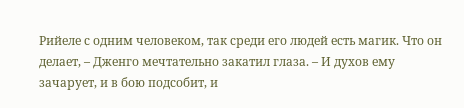Рийеле с одним человеком, так среди его людей есть магик. Что он делает, – Дженго мечтательно закатил глаза. – И духов ему зачарует, и в бою подсобит, и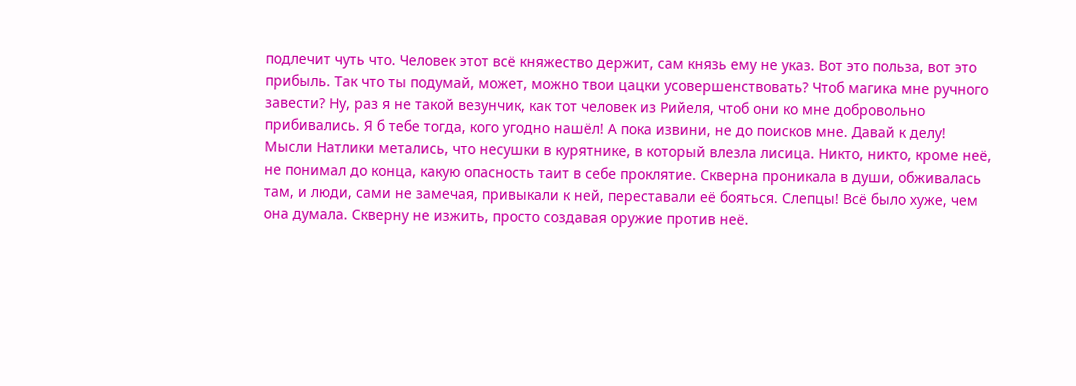подлечит чуть что. Человек этот всё княжество держит, сам князь ему не указ. Вот это польза, вот это прибыль. Так что ты подумай, может, можно твои цацки усовершенствовать? Чтоб магика мне ручного завести? Ну, раз я не такой везунчик, как тот человек из Рийеля, чтоб они ко мне добровольно прибивались. Я б тебе тогда, кого угодно нашёл! А пока извини, не до поисков мне. Давай к делу!
Мысли Натлики метались, что несушки в курятнике, в который влезла лисица. Никто, никто, кроме неё, не понимал до конца, какую опасность таит в себе проклятие. Скверна проникала в души, обживалась там, и люди, сами не замечая, привыкали к ней, переставали её бояться. Слепцы! Всё было хуже, чем она думала. Скверну не изжить, просто создавая оружие против неё.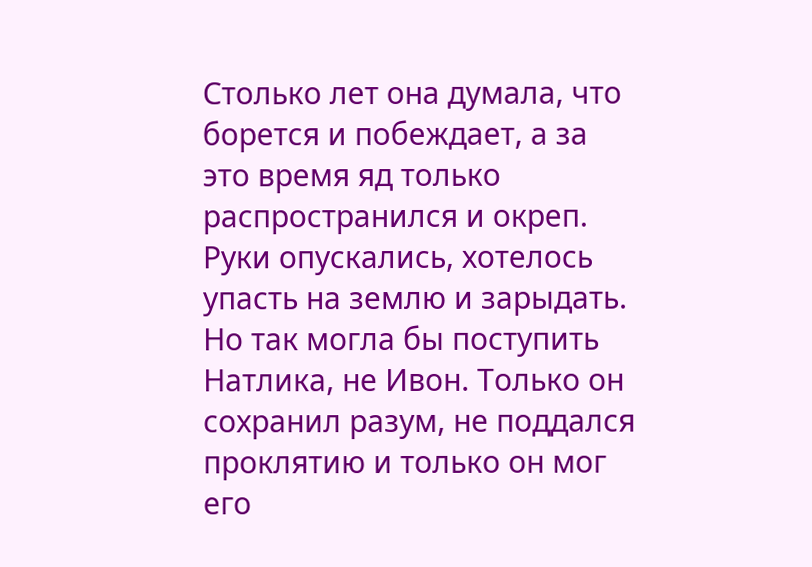Столько лет она думала, что борется и побеждает, а за это время яд только распространился и окреп. Руки опускались, хотелось упасть на землю и зарыдать.
Но так могла бы поступить Натлика, не Ивон. Только он сохранил разум, не поддался проклятию и только он мог его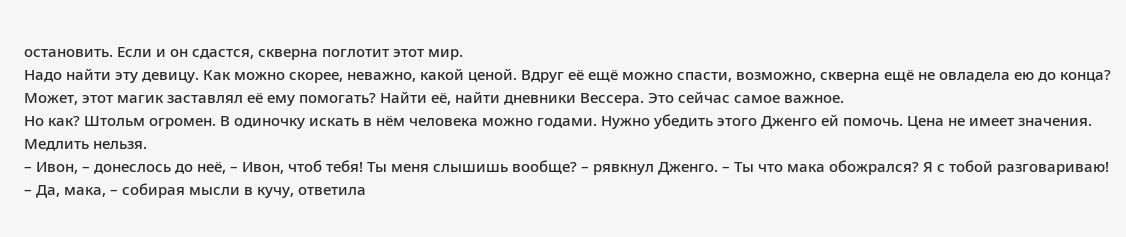остановить. Если и он сдастся, скверна поглотит этот мир.
Надо найти эту девицу. Как можно скорее, неважно, какой ценой. Вдруг её ещё можно спасти, возможно, скверна ещё не овладела ею до конца? Может, этот магик заставлял её ему помогать? Найти её, найти дневники Вессера. Это сейчас самое важное.
Но как? Штольм огромен. В одиночку искать в нём человека можно годами. Нужно убедить этого Дженго ей помочь. Цена не имеет значения. Медлить нельзя.
– Ивон, – донеслось до неё, – Ивон, чтоб тебя! Ты меня слышишь вообще? – рявкнул Дженго. – Ты что мака обожрался? Я с тобой разговариваю!
– Да, мака, – собирая мысли в кучу, ответила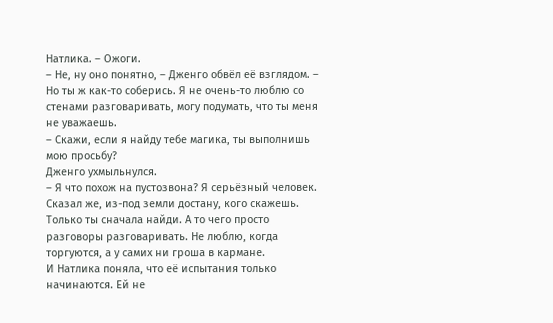Натлика. – Ожоги.
– Не, ну оно понятно, – Дженго обвёл её взглядом. – Но ты ж как-то соберись. Я не очень-то люблю со стенами разговаривать, могу подумать, что ты меня не уважаешь.
– Скажи, если я найду тебе магика, ты выполнишь мою просьбу?
Дженго ухмыльнулся.
– Я что похож на пустозвона? Я серьёзный человек. Сказал же, из-под земли достану, кого скажешь. Только ты сначала найди. А то чего просто разговоры разговаривать. Не люблю, когда торгуются, а у самих ни гроша в кармане.
И Натлика поняла, что её испытания только начинаются. Ей не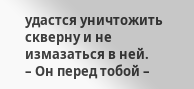удастся уничтожить скверну и не измазаться в ней.
– Он перед тобой –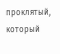проклятый, который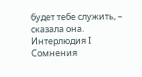будет тебе служить, – сказала она.
Интерлюдия I
Сомнения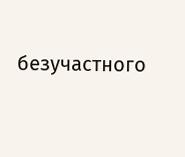безучастного